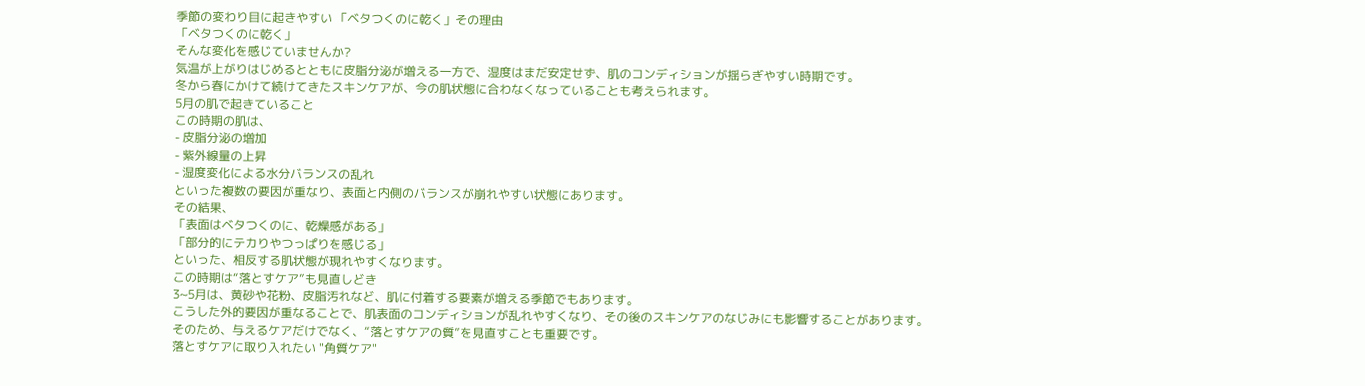季節の変わり目に起きやすい 「ベタつくのに乾く」その理由
「ベタつくのに乾く」
そんな変化を感じていませんか?
気温が上がりはじめるとともに皮脂分泌が増える一方で、湿度はまだ安定せず、肌のコンディションが揺らぎやすい時期です。
冬から春にかけて続けてきたスキンケアが、今の肌状態に合わなくなっていることも考えられます。
5月の肌で起きていること
この時期の肌は、
- 皮脂分泌の増加
- 紫外線量の上昇
- 湿度変化による水分バランスの乱れ
といった複数の要因が重なり、表面と内側のバランスが崩れやすい状態にあります。
その結果、
「表面はベタつくのに、乾燥感がある」
「部分的にテカりやつっぱりを感じる」
といった、相反する肌状態が現れやすくなります。
この時期は“落とすケア”も見直しどき
3~5月は、黄砂や花粉、皮脂汚れなど、肌に付着する要素が増える季節でもあります。
こうした外的要因が重なることで、肌表面のコンディションが乱れやすくなり、その後のスキンケアのなじみにも影響することがあります。
そのため、与えるケアだけでなく、“落とすケアの質”を見直すことも重要です。
落とすケアに取り入れたい "角質ケア"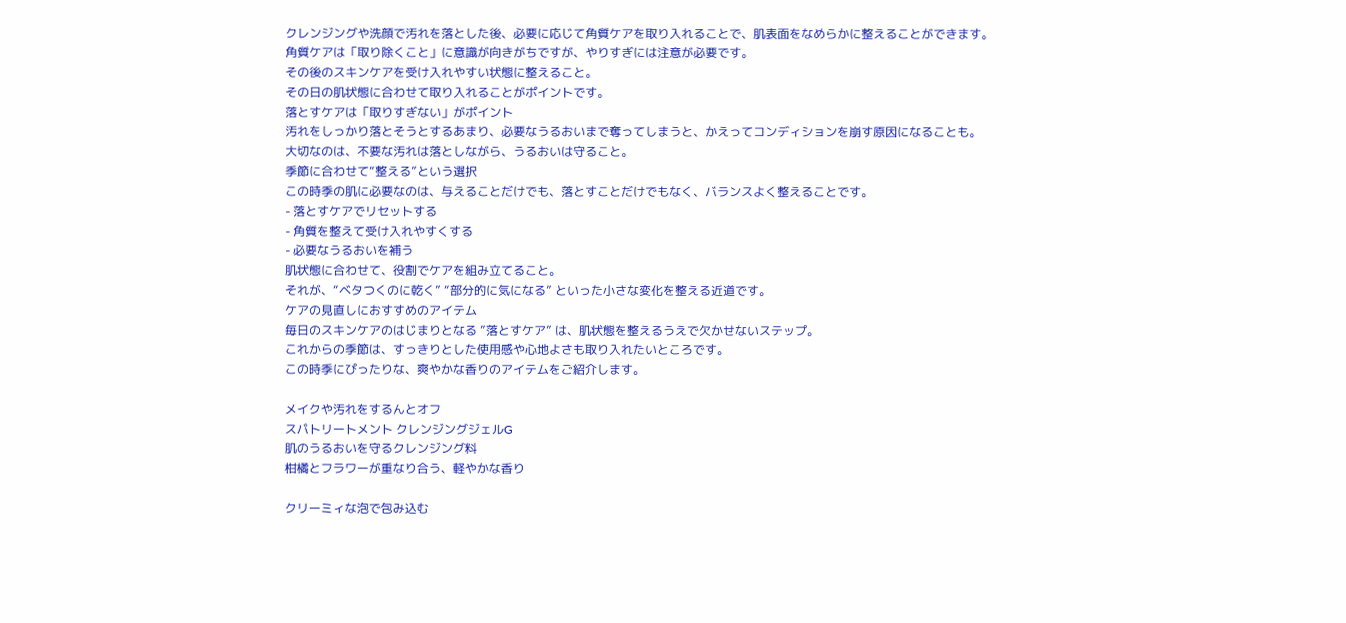クレンジングや洗顔で汚れを落とした後、必要に応じて角質ケアを取り入れることで、肌表面をなめらかに整えることができます。
角質ケアは「取り除くこと」に意識が向きがちですが、やりすぎには注意が必要です。
その後のスキンケアを受け入れやすい状態に整えること。
その日の肌状態に合わせて取り入れることがポイントです。
落とすケアは「取りすぎない」がポイント
汚れをしっかり落とそうとするあまり、必要なうるおいまで奪ってしまうと、かえってコンディションを崩す原因になることも。
大切なのは、不要な汚れは落としながら、うるおいは守ること。
季節に合わせて“整える”という選択
この時季の肌に必要なのは、与えることだけでも、落とすことだけでもなく、バランスよく整えることです。
- 落とすケアでリセットする
- 角質を整えて受け入れやすくする
- 必要なうるおいを補う
肌状態に合わせて、役割でケアを組み立てること。
それが、“ベタつくのに乾く” “部分的に気になる” といった小さな変化を整える近道です。
ケアの見直しにおすすめのアイテム
毎日のスキンケアのはじまりとなる ”落とすケア” は、肌状態を整えるうえで欠かせないステップ。
これからの季節は、すっきりとした使用感や心地よさも取り入れたいところです。
この時季にぴったりな、爽やかな香りのアイテムをご紹介します。

メイクや汚れをするんとオフ
スパトリートメント クレンジングジェルG
肌のうるおいを守るクレンジング料
柑橘とフラワーが重なり合う、軽やかな香り

クリーミィな泡で包み込む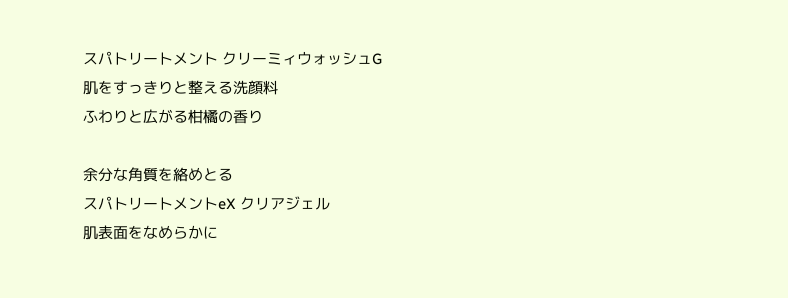スパトリートメント クリーミィウォッシュG
肌をすっきりと整える洗顔料
ふわりと広がる柑橘の香り

余分な角質を絡めとる
スパトリートメントeX クリアジェル
肌表面をなめらかに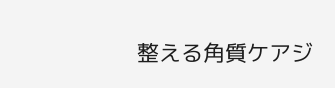整える角質ケアジ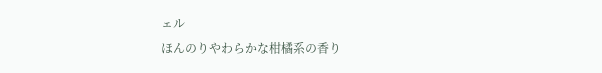ェル
ほんのりやわらかな柑橘系の香り